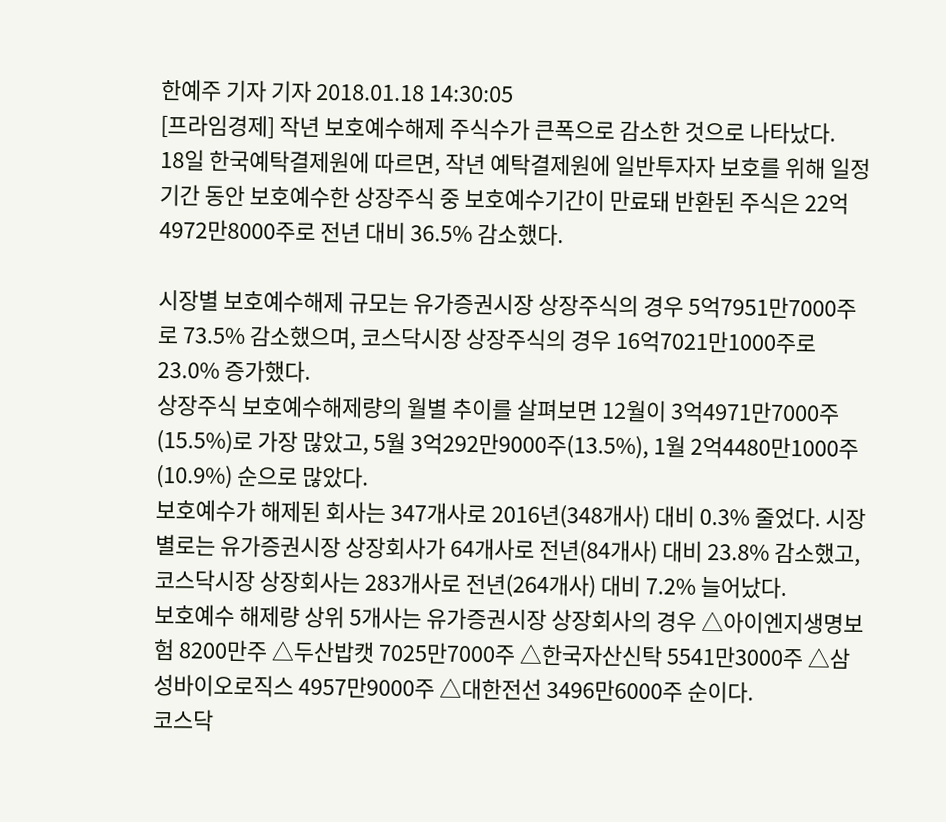한예주 기자 기자 2018.01.18 14:30:05
[프라임경제] 작년 보호예수해제 주식수가 큰폭으로 감소한 것으로 나타났다.
18일 한국예탁결제원에 따르면, 작년 예탁결제원에 일반투자자 보호를 위해 일정기간 동안 보호예수한 상장주식 중 보호예수기간이 만료돼 반환된 주식은 22억4972만8000주로 전년 대비 36.5% 감소했다.

시장별 보호예수해제 규모는 유가증권시장 상장주식의 경우 5억7951만7000주로 73.5% 감소했으며, 코스닥시장 상장주식의 경우 16억7021만1000주로 23.0% 증가했다.
상장주식 보호예수해제량의 월별 추이를 살펴보면 12월이 3억4971만7000주(15.5%)로 가장 많았고, 5월 3억292만9000주(13.5%), 1월 2억4480만1000주(10.9%) 순으로 많았다.
보호예수가 해제된 회사는 347개사로 2016년(348개사) 대비 0.3% 줄었다. 시장별로는 유가증권시장 상장회사가 64개사로 전년(84개사) 대비 23.8% 감소했고, 코스닥시장 상장회사는 283개사로 전년(264개사) 대비 7.2% 늘어났다.
보호예수 해제량 상위 5개사는 유가증권시장 상장회사의 경우 △아이엔지생명보험 8200만주 △두산밥캣 7025만7000주 △한국자산신탁 5541만3000주 △삼성바이오로직스 4957만9000주 △대한전선 3496만6000주 순이다.
코스닥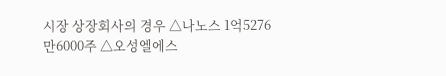시장 상장회사의 경우 △나노스 1억5276만6000주 △오성엘에스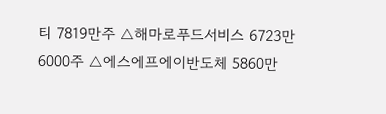티 7819만주 △해마로푸드서비스 6723만6000주 △에스에프에이반도체 5860만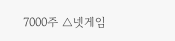7000주 △넷게임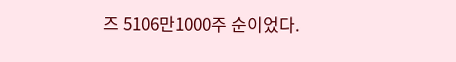즈 5106만1000주 순이었다.